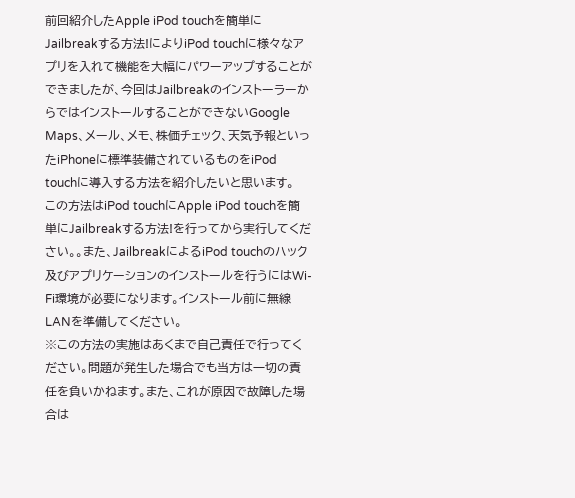前回紹介したApple iPod touchを簡単にJailbreakする方法!によりiPod touchに様々なアプリを入れて機能を大幅にパワーアップすることができましたが、今回はJailbreakのインストーラーからではインストールすることができないGoogle Maps、メール、メモ、株価チェック、天気予報といったiPhoneに標準装備されているものをiPod touchに導入する方法を紹介したいと思います。
この方法はiPod touchにApple iPod touchを簡単にJailbreakする方法!を行ってから実行してください。。また、JailbreakによるiPod touchのハック及びアプリケーションのインストールを行うにはWi-Fi環境が必要になります。インストール前に無線LANを準備してください。
※この方法の実施はあくまで自己責任で行ってください。問題が発生した場合でも当方は一切の責任を負いかねます。また、これが原因で故障した場合は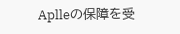Aplleの保障を受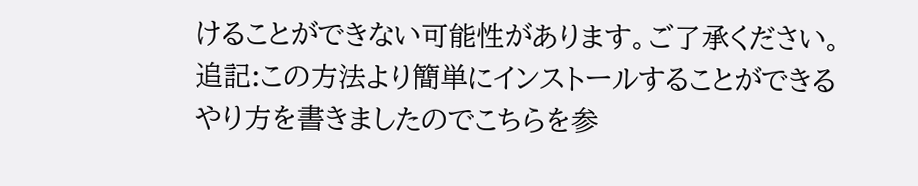けることができない可能性があります。ご了承ください。
追記:この方法より簡単にインストールすることができるやり方を書きましたのでこちらを参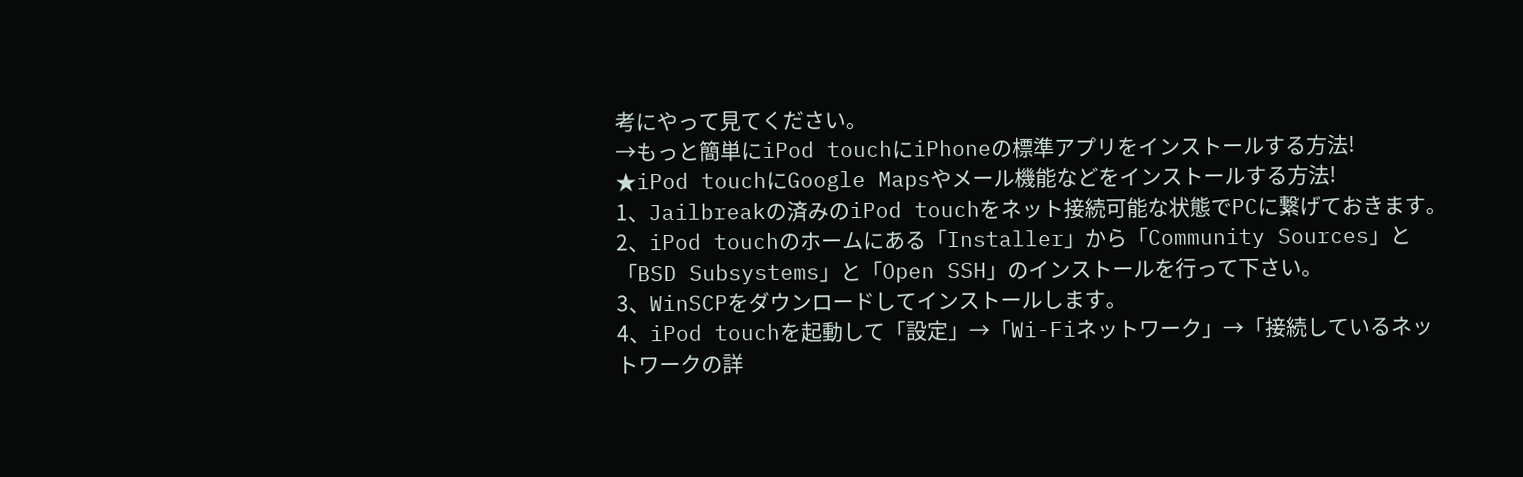考にやって見てください。
→もっと簡単にiPod touchにiPhoneの標準アプリをインストールする方法!
★iPod touchにGoogle Mapsやメール機能などをインストールする方法!
1、Jailbreakの済みのiPod touchをネット接続可能な状態でPCに繋げておきます。
2、iPod touchのホームにある「Installer」から「Community Sources」と「BSD Subsystems」と「Open SSH」のインストールを行って下さい。
3、WinSCPをダウンロードしてインストールします。
4、iPod touchを起動して「設定」→「Wi-Fiネットワーク」→「接続しているネットワークの詳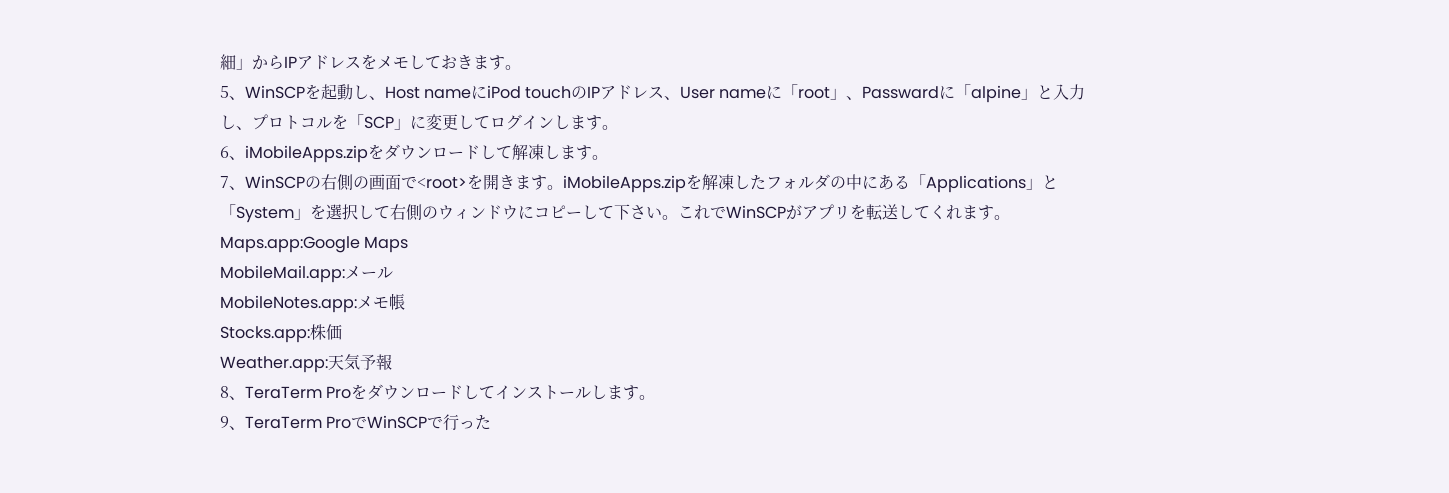細」からIPアドレスをメモしておきます。
5、WinSCPを起動し、Host nameにiPod touchのIPアドレス、User nameに「root」、Passwardに「alpine」と入力し、プロトコルを「SCP」に変更してログインします。
6、iMobileApps.zipをダウンロードして解凍します。
7、WinSCPの右側の画面で<root>を開きます。iMobileApps.zipを解凍したフォルダの中にある「Applications」と「System」を選択して右側のウィンドウにコピーして下さい。これでWinSCPがアプリを転送してくれます。
Maps.app:Google Maps
MobileMail.app:メール
MobileNotes.app:メモ帳
Stocks.app:株価
Weather.app:天気予報
8、TeraTerm Proをダウンロードしてインストールします。
9、TeraTerm ProでWinSCPで行った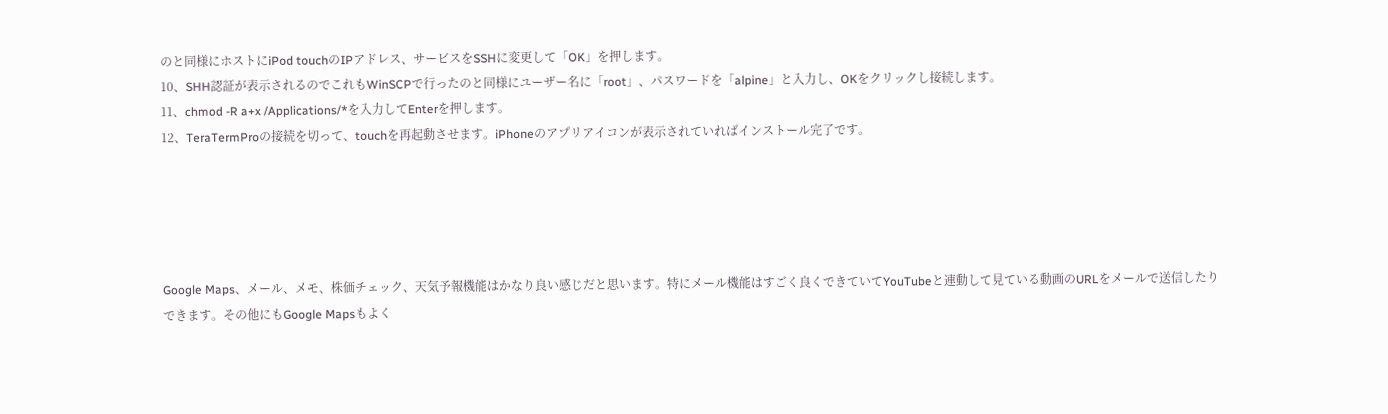のと同様にホストにiPod touchのIPアドレス、サービスをSSHに変更して「OK」を押します。
10、SHH認証が表示されるのでこれもWinSCPで行ったのと同様にユーザー名に「root」、パスワードを「alpine」と入力し、OKをクリックし接続します。
11、chmod -R a+x /Applications/*を入力してEnterを押します。
12、TeraTermProの接続を切って、touchを再起動させます。iPhoneのアプリアイコンが表示されていればインストール完了です。





Google Maps、メール、メモ、株価チェック、天気予報機能はかなり良い感じだと思います。特にメール機能はすごく良くできていてYouTubeと連動して見ている動画のURLをメールで送信したりできます。その他にもGoogle Mapsもよく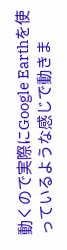動くので実際にGoogle Earthを使っているような感じで動きま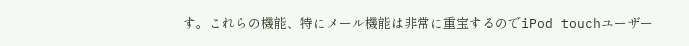す。これらの機能、特にメール機能は非常に重宝するのでiPod touchユーザー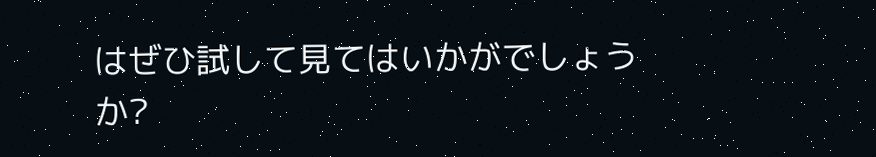はぜひ試して見てはいかがでしょうか?